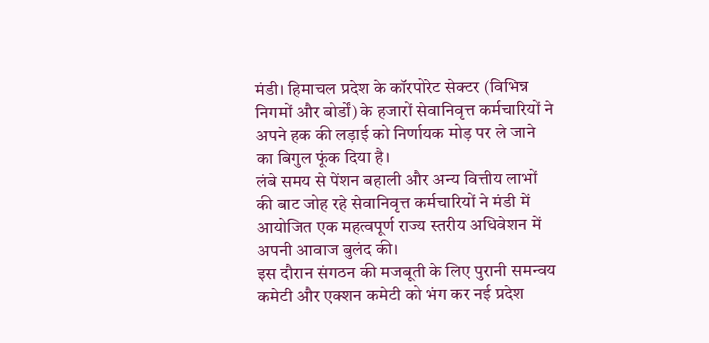मंडी। हिमाचल प्रदेश के कॉरपोरेट सेक्टर (विभिन्न निगमों और बोर्डों) के हजारों सेवानिवृत्त कर्मचारियों ने अपने हक की लड़ाई को निर्णायक मोड़ पर ले जाने का बिगुल फूंक दिया है।
लंबे समय से पेंशन बहाली और अन्य वित्तीय लाभों की बाट जोह रहे सेवानिवृत्त कर्मचारियों ने मंडी में आयोजित एक महत्वपूर्ण राज्य स्तरीय अधिवेशन में अपनी आवाज बुलंद की।
इस दौरान संगठन की मजबूती के लिए पुरानी समन्वय कमेटी और एक्शन कमेटी को भंग कर नई प्रदेश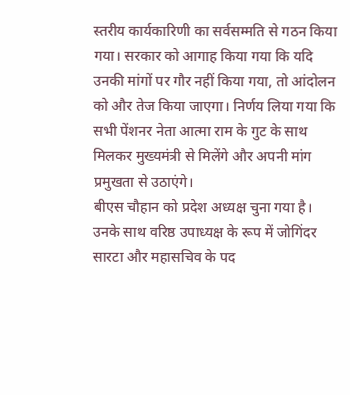स्तरीय कार्यकारिणी का सर्वसम्मति से गठन किया गया। सरकार को आगाह किया गया कि यदि उनकी मांगों पर गौर नहीं किया गया, तो आंदोलन को और तेज किया जाएगा। निर्णय लिया गया कि सभी पेंशनर नेता आत्मा राम के गुट के साथ मिलकर मुख्यमंत्री से मिलेंगे और अपनी मांग प्रमुखता से उठाएंगे।
बीएस चौहान को प्रदेश अध्यक्ष चुना गया है। उनके साथ वरिष्ठ उपाध्यक्ष के रूप में जोगिंदर सारटा और महासचिव के पद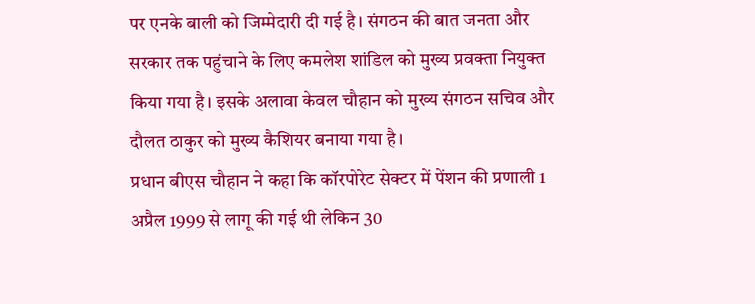पर एनके बाली को जिम्मेदारी दी गई है। संगठन की बात जनता और सरकार तक पहुंचाने के लिए कमलेश शांडिल को मुख्य प्रवक्ता नियुक्त किया गया है। इसके अलावा केवल चौहान को मुख्य संगठन सचिव और दौलत ठाकुर को मुख्य कैशियर बनाया गया है।
प्रधान बीएस चौहान ने कहा कि कॉरपोरेट सेक्टर में पेंशन की प्रणाली 1 अप्रैल 1999 से लागू की गई थी लेकिन 30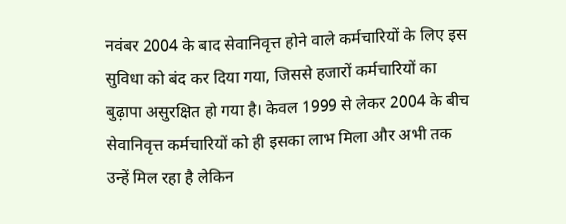नवंबर 2004 के बाद सेवानिवृत्त होने वाले कर्मचारियों के लिए इस सुविधा को बंद कर दिया गया, जिससे हजारों कर्मचारियों का बुढ़ापा असुरक्षित हो गया है। केवल 1999 से लेकर 2004 के बीच सेवानिवृत्त कर्मचारियों को ही इसका लाभ मिला और अभी तक उन्हें मिल रहा है लेकिन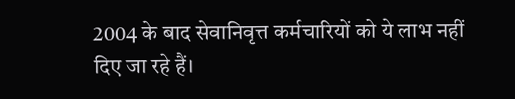2004 के बाद सेवानिवृत्त कर्मचारियों को ये लाभ नहीं दिए जा रहे हैं।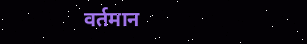वर्तमान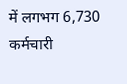में लगभग 6,730 कर्मचारी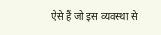ऐसे हैं जो इस व्यवस्था से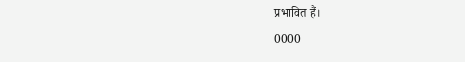प्रभावित हैं।
0000